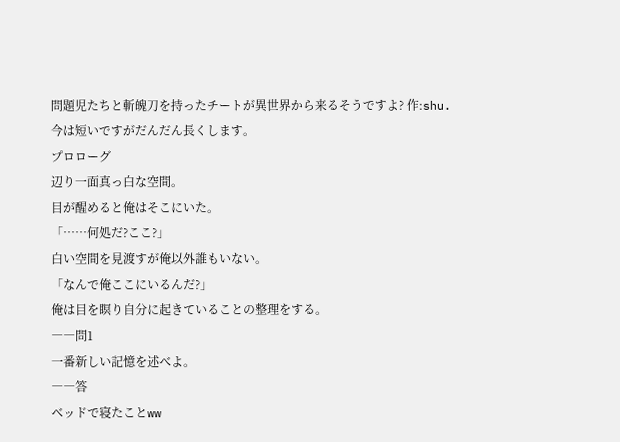問題児たちと斬魄刀を持ったチートが異世界から来るそうですよ? 作:shu.
今は短いですがだんだん長くします。
プロローグ
辺り一面真っ白な空間。
目が醒めると俺はそこにいた。
「……何処だ?ここ?」
白い空間を見渡すが俺以外誰もいない。
「なんで俺ここにいるんだ?」
俺は目を瞑り自分に起きていることの整理をする。
――問1
一番新しい記憶を述べよ。
――答
ベッドで寝たことww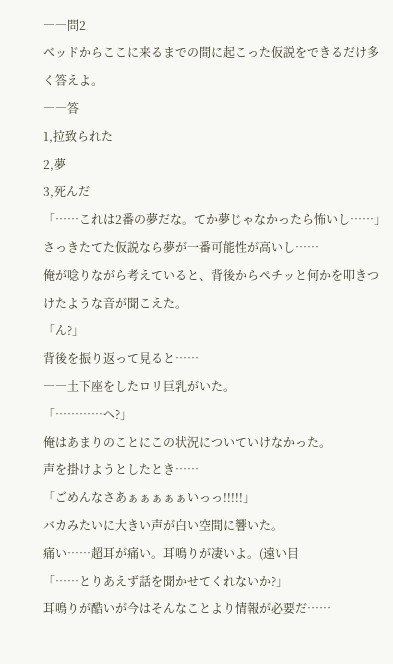――問2
ベッドからここに来るまでの間に起こった仮説をできるだけ多く答えよ。
――答
1,拉致られた
2,夢
3,死んだ
「……これは2番の夢だな。てか夢じゃなかったら怖いし……」
さっきたてた仮説なら夢が一番可能性が高いし……
俺が唸りながら考えていると、背後からペチッと何かを叩きつけたような音が聞こえた。
「ん?」
背後を振り返って見ると……
――土下座をしたロリ巨乳がいた。
「…………へ?」
俺はあまりのことにこの状況についていけなかった。
声を掛けようとしたとき……
「ごめんなさあぁぁぁぁぁいっっ!!!!!」
バカみたいに大きい声が白い空間に響いた。
痛い……超耳が痛い。耳鳴りが凄いよ。(遠い目
「……とりあえず話を聞かせてくれないか?」
耳鳴りが酷いが今はそんなことより情報が必要だ……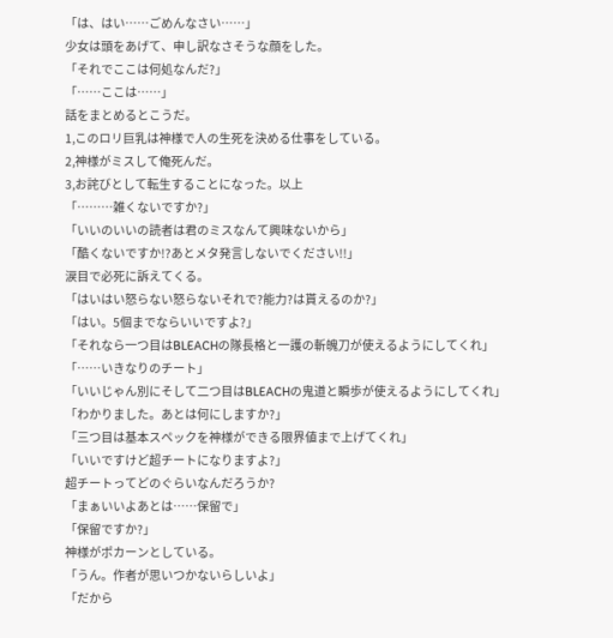「は、はい……ごめんなさい……」
少女は頭をあげて、申し訳なさそうな顔をした。
「それでここは何処なんだ?」
「……ここは……」
話をまとめるとこうだ。
1,このロリ巨乳は神様で人の生死を決める仕事をしている。
2,神様がミスして俺死んだ。
3,お詫びとして転生することになった。以上
「………雑くないですか?」
「いいのいいの読者は君のミスなんて興味ないから」
「酷くないですか!?あとメタ発言しないでください!!」
涙目で必死に訴えてくる。
「はいはい怒らない怒らないそれで?能力?は貰えるのか?」
「はい。5個までならいいですよ?」
「それなら一つ目はBLEACHの隊長格と一護の斬魄刀が使えるようにしてくれ」
「……いきなりのチート」
「いいじゃん別にそして二つ目はBLEACHの鬼道と瞬歩が使えるようにしてくれ」
「わかりました。あとは何にしますか?」
「三つ目は基本スペックを神様ができる限界値まで上げてくれ」
「いいですけど超チートになりますよ?」
超チートってどのぐらいなんだろうか?
「まぁいいよあとは……保留で」
「保留ですか?」
神様がポカーンとしている。
「うん。作者が思いつかないらしいよ」
「だから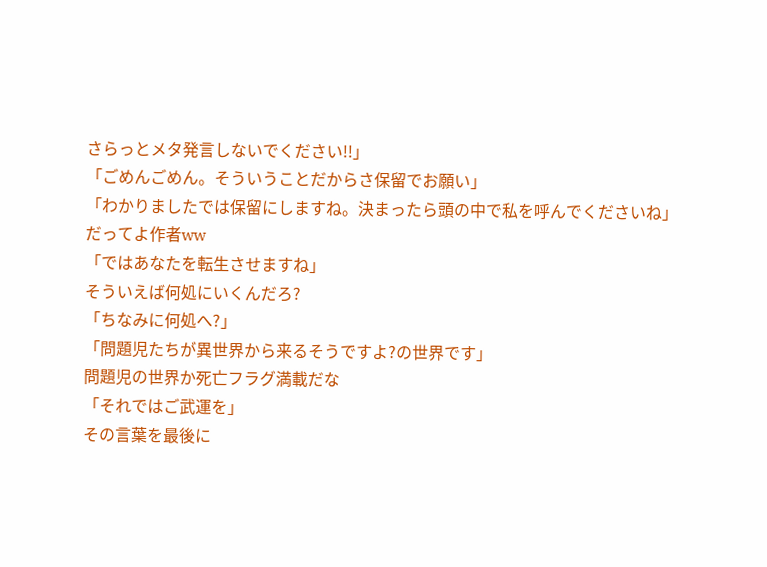さらっとメタ発言しないでください!!」
「ごめんごめん。そういうことだからさ保留でお願い」
「わかりましたでは保留にしますね。決まったら頭の中で私を呼んでくださいね」
だってよ作者ww
「ではあなたを転生させますね」
そういえば何処にいくんだろ?
「ちなみに何処へ?」
「問題児たちが異世界から来るそうですよ?の世界です」
問題児の世界か死亡フラグ満載だな
「それではご武運を」
その言葉を最後に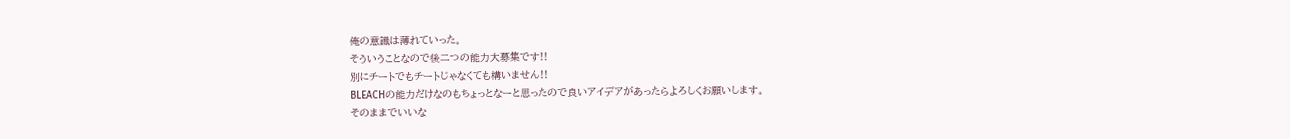俺の意識は薄れていった。
そういうことなので後二つの能力大募集です!!
別にチートでもチートじゃなくても構いません!!
BLEACHの能力だけなのもちょっとなーと思ったので良いアイデアがあったらよろしくお願いします。
そのままでいいな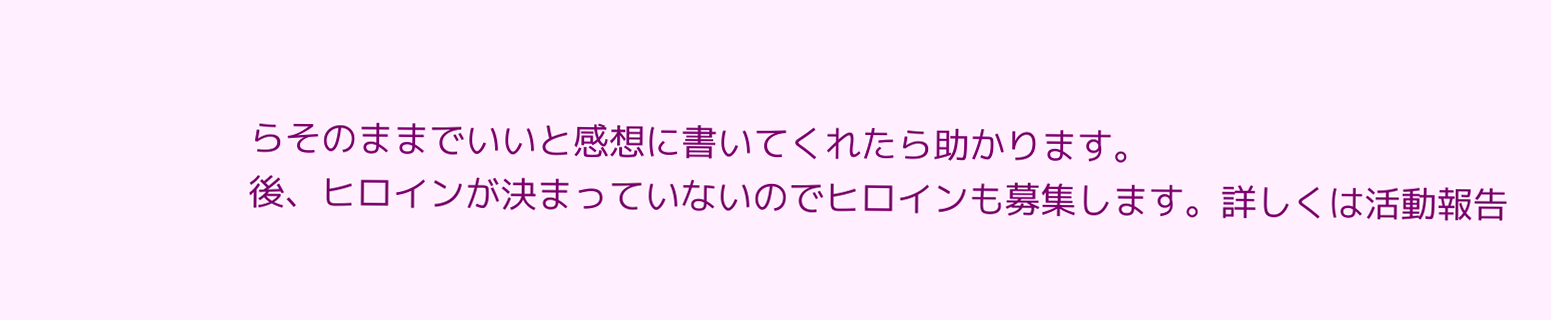らそのままでいいと感想に書いてくれたら助かります。
後、ヒロインが決まっていないのでヒロインも募集します。詳しくは活動報告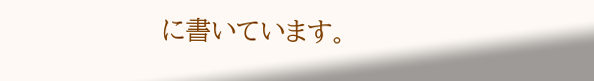に書いています。